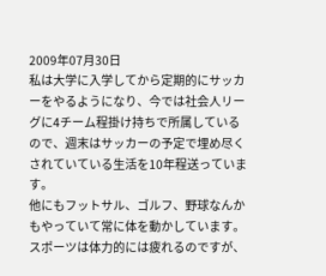2009年07月30日
私は大学に入学してから定期的にサッカーをやるようになり、今では社会人リーグに4チーム程掛け持ちで所属しているので、週末はサッカーの予定で埋め尽くされていている生活を10年程送っています。
他にもフットサル、ゴルフ、野球なんかもやっていて常に体を動かしています。スポーツは体力的には疲れるのですが、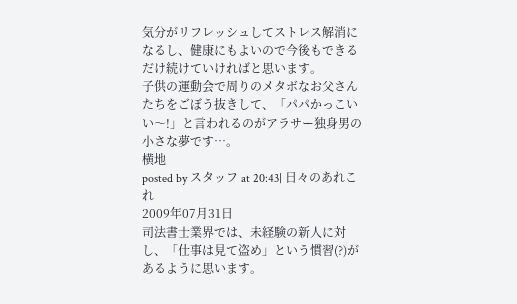気分がリフレッシュしてストレス解消になるし、健康にもよいので今後もできるだけ続けていければと思います。
子供の運動会で周りのメタボなお父さんたちをごぼう抜きして、「パパかっこいい〜!」と言われるのがアラサー独身男の小さな夢です…。
横地
posted by スタッフ at 20:43| 日々のあれこれ
2009年07月31日
司法書士業界では、未経験の新人に対し、「仕事は見て盗め」という慣習(?)があるように思います。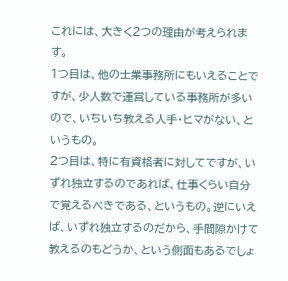これには、大きく2つの理由が考えられます。
1つ目は、他の士業事務所にもいえることですが、少人数で運営している事務所が多いので、いちいち教える人手・ヒマがない、というもの。
2つ目は、特に有資格者に対してですが、いずれ独立するのであれば、仕事くらい自分で覚えるべきである、というもの。逆にいえば、いずれ独立するのだから、手間隙かけて教えるのもどうか、という側面もあるでしょ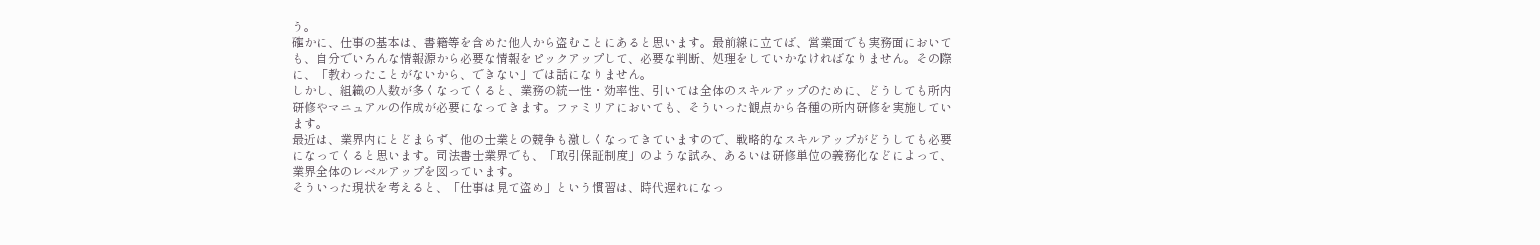う。
確かに、仕事の基本は、書籍等を含めた他人から盗むことにあると思います。最前線に立てば、営業面でも実務面においても、自分でいろんな情報源から必要な情報をピックアップして、必要な判断、処理をしていかなければなりません。その際に、「教わったことがないから、できない」では話になりません。
しかし、組織の人数が多くなってくると、業務の統一性・効率性、引いては全体のスキルアップのために、どうしても所内研修やマニュアルの作成が必要になってきます。ファミリアにおいても、そういった観点から各種の所内研修を実施しています。
最近は、業界内にとどまらず、他の士業との競争も激しくなってきていますので、戦略的なスキルアップがどうしても必要になってくると思います。司法書士業界でも、「取引保証制度」のような試み、あるいは研修単位の義務化などによって、業界全体のレベルアップを図っています。
そういった現状を考えると、「仕事は見て盗め」という慣習は、時代遅れになっ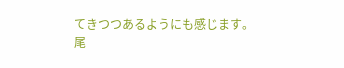てきつつあるようにも感じます。
尾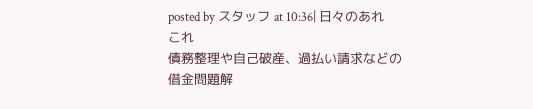posted by スタッフ at 10:36| 日々のあれこれ
債務整理や自己破産、過払い請求などの借金問題解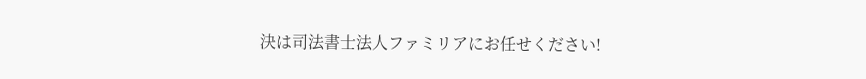決は司法書士法人ファミリアにお任せください!